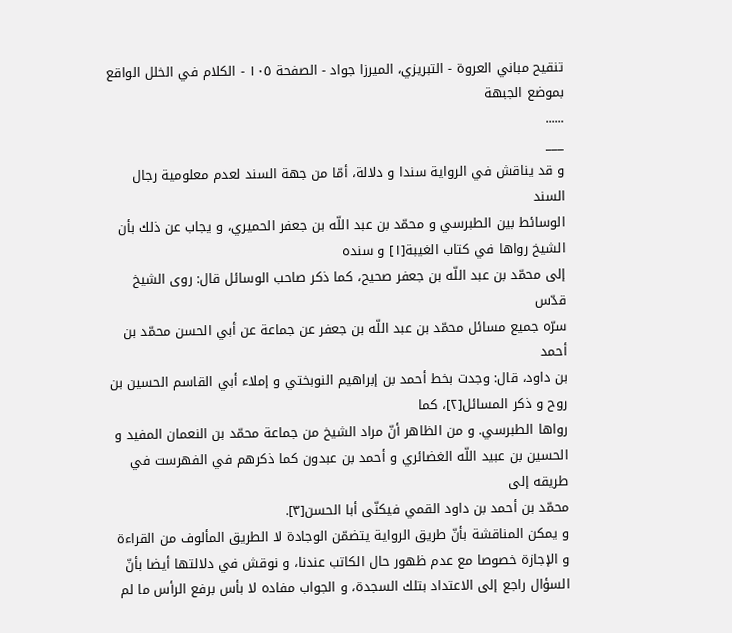تنقيح مباني العروة - التبريزي، الميرزا جواد - الصفحة ١٠٥ - الكلام في الخلل الواقع بموضع الجبهة
......
___
و قد يناقش في الرواية سندا و دلالة، أمّا من جهة السند لعدم معلومية رجال السند
الوسائط بين الطبرسي و محمّد بن عبد اللّه بن جعفر الحميري، و يجاب عن ذلك بأن
الشيخ رواها في كتاب الغيبة[١] و سنده
إلى محمّد بن عبد اللّه بن جعفر صحيح، كما ذكر صاحب الوسائل قال: روى الشيخ قدّس
سرّه جميع مسائل محمّد بن عبد اللّه بن جعفر عن جماعة عن أبي الحسن محمّد بن أحمد
بن داود، قال: وجدت بخط أحمد بن إبراهيم النوبختي و إملاء أبي القاسم الحسين بن
روح و ذكر المسائل[٢]، كما
رواها الطبرسي. و من الظاهر أنّ مراد الشيخ من جماعة محمّد بن النعمان المفيد و
الحسين بن عبيد اللّه الغضائري و أحمد بن عبدون كما ذكرهم في الفهرست في طريقه إلى
محمّد بن أحمد بن داود القمي فيكنّى أبا الحسن[٣].
و يمكن المناقشة بأنّ طريق الرواية يتضمّن الوجادة لا الطريق المألوف من القراءة و الإجازة خصوصا مع عدم ظهور حال الكاتب عندنا، و نوقش في دلالتها أيضا بأنّ السؤال راجع إلى الاعتداد بتلك السجدة، و الجواب مفاده لا بأس برفع الرأس ما لم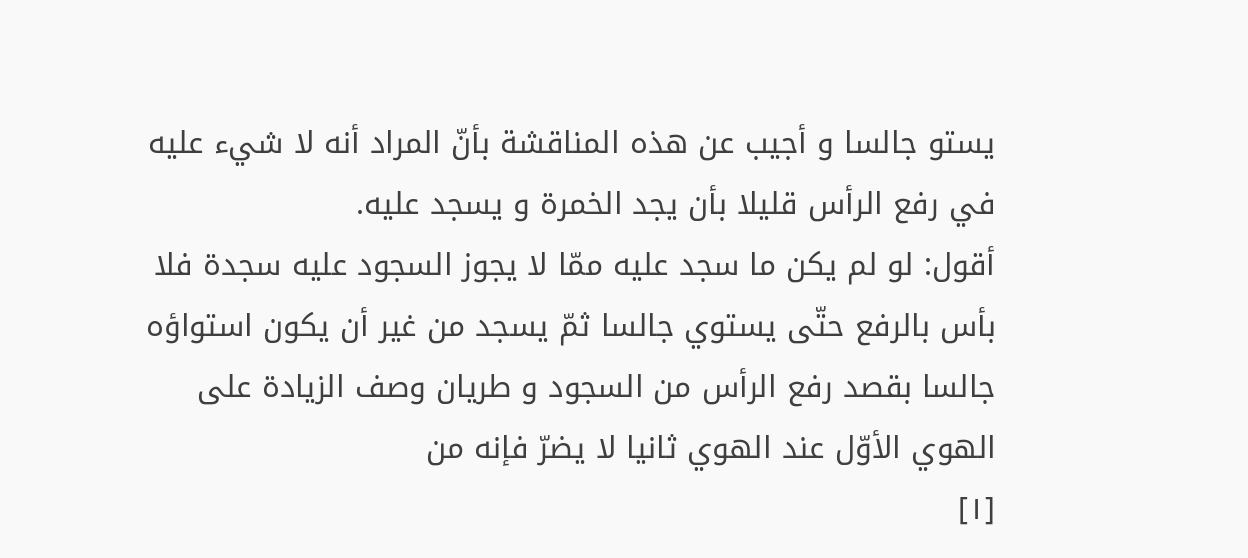يستو جالسا و أجيب عن هذه المناقشة بأنّ المراد أنه لا شيء عليه في رفع الرأس قليلا بأن يجد الخمرة و يسجد عليه.
أقول: لو لم يكن ما سجد عليه ممّا لا يجوز السجود عليه سجدة فلا بأس بالرفع حتّى يستوي جالسا ثمّ يسجد من غير أن يكون استواؤه جالسا بقصد رفع الرأس من السجود و طريان وصف الزيادة على الهوي الأوّل عند الهوي ثانيا لا يضرّ فإنه من
[١]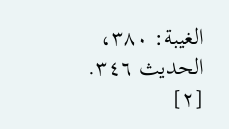الغيبة: ٣٨٠، الحديث ٣٤٦.
[٢]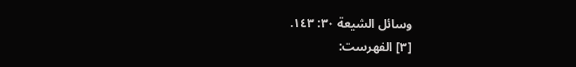وسائل الشيعة ٣٠: ١٤٣.
[٣] الفهرست: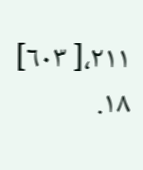٢١١،[ ٦٠٣] ١٨.